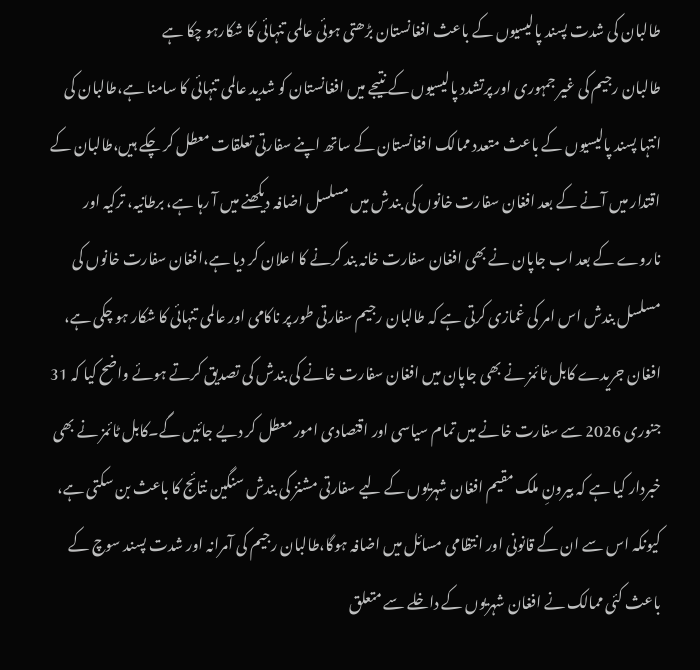طالبان کی شدت پسند پالیسیوں کے باعث افغانستان بڑھتی ہوئی عالمی تنہائی کا شکارہو چکا ہے
طالبان رجیم کی غیر جمہوری اور پرتشدد پالیسیوں کے نتیجے میں افغانستان کو شدید عالمی تنہائی کا سامنا ہے،طالبان کی انتہا پسند پالیسیوں کے باعث متعدد ممالک افغانستان کے ساتھ اپنے سفارتی تعلقات معطل کر چکے ہیں،طالبان کے اقتدار میں آنے کے بعد افغان سفارت خانوں کی بندش میں مسلسل اضافہ دیکھنے میں آ رہا ہے، برطانیہ، ترکیہ اور ناروے کے بعد اب جاپان نے بھی افغان سفارت خانہ بند کرنے کا اعلان کر دیا ہے،افغان سفارت خانوں کی مسلسل بندش اس امر کی غمازی کرتی ہے کہ طالبان رجیم سفارتی طور پر ناکامی اور عالمی تنہائی کا شکار ہو چکی ہے، افغان جریدے کابل ٹائمز نے بھی جاپان میں افغان سفارت خانے کی بندش کی تصدیق کرتے ہوئے واضح کیا کہ 31 جنوری 2026 سے سفارت خانے میں تمام سیاسی اور اقتصادی امور معطل کر دیے جائیں گے۔کابل ٹائمز نے بھی خبردار کیا ہے کہ بیرونِ ملک مقیم افغان شہریوں کے لیے سفارتی مشنز کی بندش سنگین نتائج کا باعث بن سکتی ہے، کیونکہ اس سے ان کے قانونی اور انتظامی مسائل میں اضافہ ہوگا،طالبان رجیم کی آمرانہ اور شدت پسند سوچ کے باعث کئی ممالک نے افغان شہریوں کے داخلے سے متعلق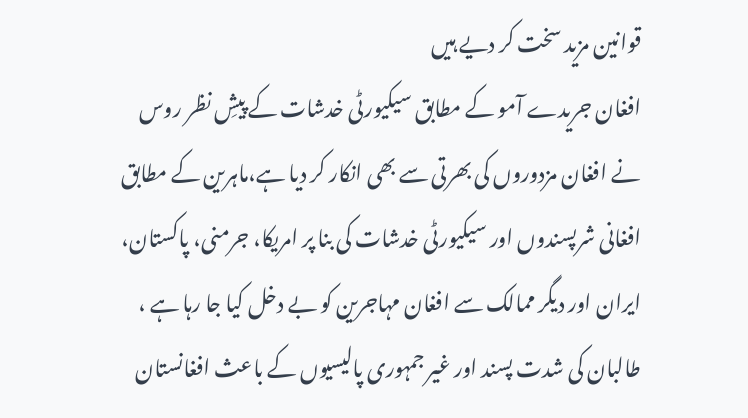قوانین مزید سخت کر دیے ہیں
افغان جریدے آمو کے مطابق سیکیورٹی خدشات کے پیشِ نظر روس نے افغان مزدوروں کی بھرتی سے بھی انکار کر دیا ہے،ماہرین کے مطابق افغانی شرپسندوں اور سیکیورٹی خدشات کی بنا پر امریکا، جرمنی، پاکستان، ایران اور دیگر ممالک سے افغان مہاجرین کو بے دخل کیا جا رہا ہے ، طالبان کی شدت پسند اور غیر جمہوری پالیسیوں کے باعث افغانستان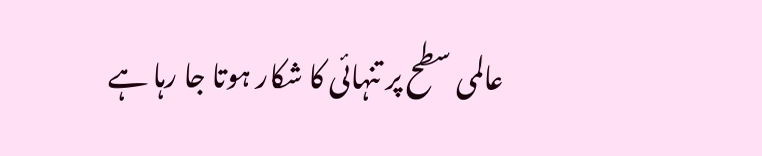عالمی سطح پر تنہائی کا شکار ہوتا جا رہا ہے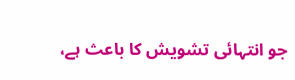جو انتہائی تشویش کا باعث ہے،